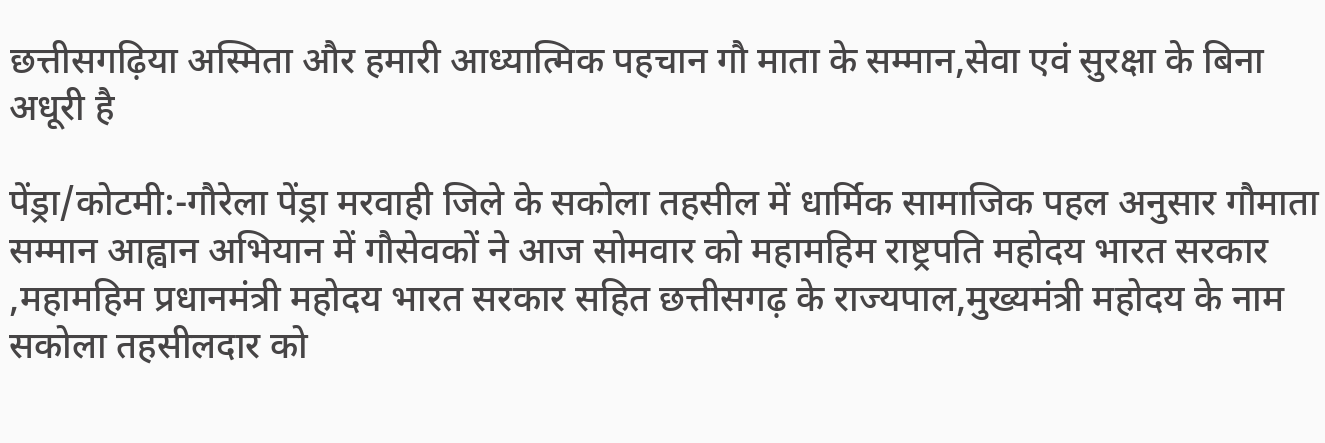छत्तीसगढ़िया अस्मिता और हमारी आध्यात्मिक पहचान गौ माता के सम्मान,सेवा एवं सुरक्षा के बिना अधूरी है

पेंड्रा/कोटमी:-गौरेला पेंड्रा मरवाही जिले के सकोला तहसील में धार्मिक सामाजिक पहल अनुसार गौमाता सम्मान आह्वान अभियान में गौसेवकों ने आज सोमवार को महामहिम राष्ट्रपति महोदय भारत सरकार ,महामहिम प्रधानमंत्री महोदय भारत सरकार सहित छत्तीसगढ़ के राज्यपाल,मुख्यमंत्री महोदय के नाम सकोला तहसीलदार को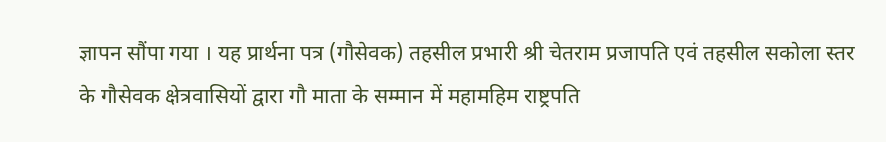ज्ञापन सौंपा गया । यह प्रार्थना पत्र (गौसेवक) तहसील प्रभारी श्री चेतराम प्रजापति एवं तहसील सकोला स्तर के गौसेवक क्षेत्रवासियों द्वारा गौ माता के सम्मान में महामहिम राष्ट्रपति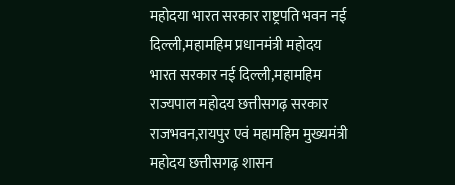महोदया भारत सरकार राष्ट्रपति भवन नई दिल्ली,महामहिम प्रधानमंत्री महोदय भारत सरकार नई दिल्ली,महामहिम राज्यपाल महोदय छत्तीसगढ़ सरकार राजभवन,रायपुर एवं महामहिम मुख्यमंत्री महोदय छत्तीसगढ़ शासन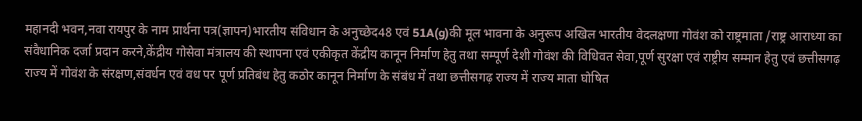महानदी भवन,नवा रायपुर के नाम प्रार्थना पत्र(ज्ञापन)भारतीय संविधान के अनुच्छेद48 एवं 51A(g)की मूल भावना के अनुरूप अखिल भारतीय वेदलक्षणा गोवंश को राष्ट्रमाता /राष्ट्र आराध्या का संवैधानिक दर्जा प्रदान करने,केंद्रीय गोसेवा मंत्रालय की स्थापना एवं एकीकृत केंद्रीय कानून निर्माण हेतु तथा सम्पूर्ण देशी गोवंश की विधिवत सेवा,पूर्ण सुरक्षा एवं राष्ट्रीय सम्मान हेतु एवं छत्तीसगढ़ राज्य में गोवंश के संरक्षण,संवर्धन एवं वध पर पूर्ण प्रतिबंध हेतु कठोर कानून निर्माण के संबंध में तथा छत्तीसगढ़ राज्य में राज्य माता घोषित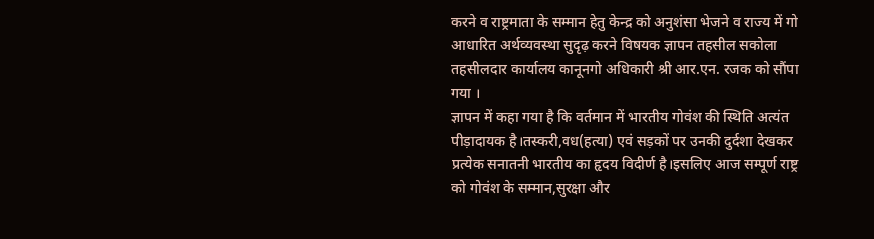करने व राष्ट्रमाता के सम्मान हेतु केन्द्र को अनुशंसा भेजने व राज्य में गो आधारित अर्थव्यवस्था सुदृढ़ करने विषयक ज्ञापन तहसील सकोला तहसीलदार कार्यालय कानूनगो अधिकारी श्री आर.एन. रजक को सौंपा गया ।
ज्ञापन में कहा गया है कि वर्तमान में भारतीय गोवंश की स्थिति अत्यंत पीड़ादायक है।तस्करी,वध(हत्या) एवं सड़कों पर उनकी दुर्दशा देखकर प्रत्येक सनातनी भारतीय का हृदय विदीर्ण है।इसलिए आज सम्पूर्ण राष्ट्र को गोवंश के सम्मान,सुरक्षा और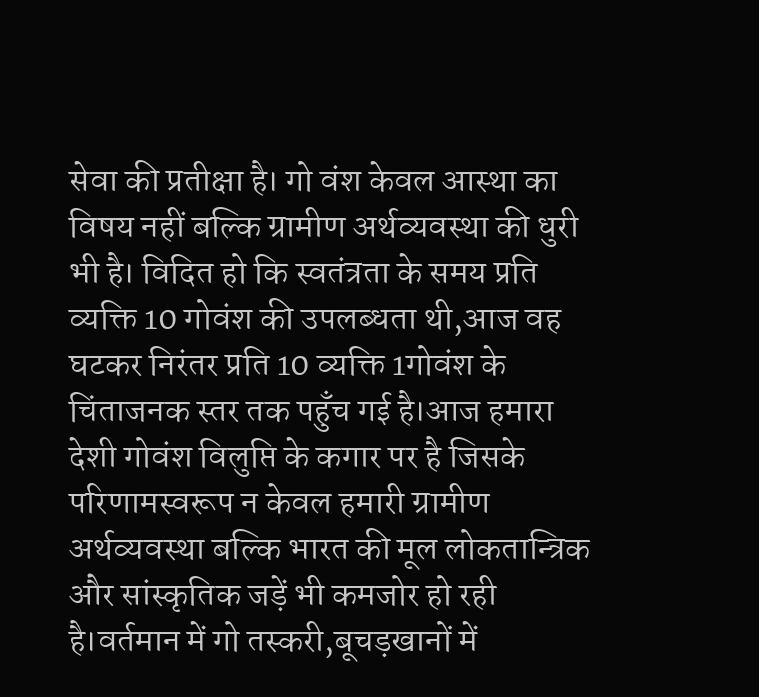सेवा की प्रतीक्षा है। गो वंश केवल आस्था का विषय नहीं बल्कि ग्रामीण अर्थव्यवस्था की धुरी भी है। विदित हो कि स्वतंत्रता के समय प्रति व्यक्ति 10 गोवंश की उपलब्धता थी,आज वह घटकर निरंतर प्रति 10 व्यक्ति 1गोवंश के चिंताजनक स्तर तक पहुँच गई है।आज हमारा देशी गोवंश विलुप्ति के कगार पर है जिसके परिणामस्वरूप न केवल हमारी ग्रामीण अर्थव्यवस्था बल्कि भारत की मूल लोकतान्त्रिक और सांस्कृतिक जड़ें भी कमजोर हो रही है।वर्तमान में गो तस्करी,बूचड़खानों में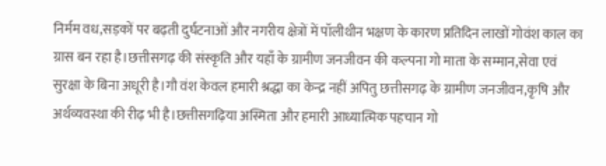निर्मम वध,सड़कों पर बढ़ती दुर्घटनाओं और नगरीय क्षेत्रों में पॉलीथीन भक्षण के कारण प्रतिदिन लाखों गोवंश काल का ग्रास बन रहा है।छत्तीसगढ़ की संस्कृति और यहाँ के ग्रामीण जनजीवन की कल्पना गो माता के सम्मान,सेवा एवं सुरक्षा के बिना अधूरी है।गौ वंश केवल हमारी श्रद्धा का केन्द्र नहीं अपितु छत्तीसगढ़ के ग्रामीण जनजीवन,कृषि और अर्थव्यवस्था की रीढ़ भी है।छत्तीसगढ़िया अस्मिता और हमारी आध्यात्मिक पहचान गो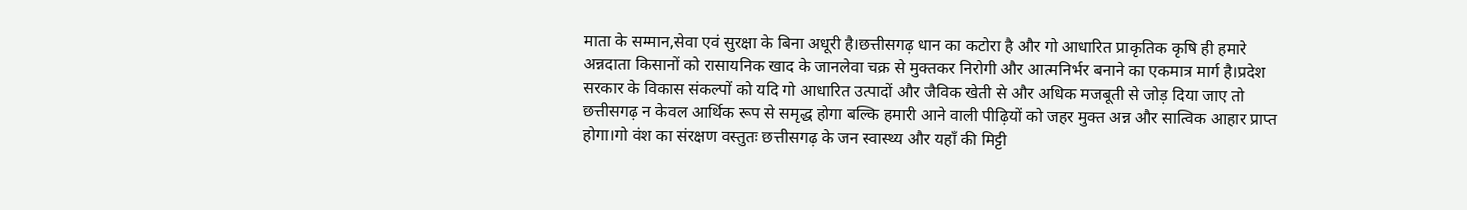माता के सम्मान,सेवा एवं सुरक्षा के बिना अधूरी है।छत्तीसगढ़ धान का कटोरा है और गो आधारित प्राकृतिक कृषि ही हमारे अन्नदाता किसानों को रासायनिक खाद के जानलेवा चक्र से मुक्तकर निरोगी और आत्मनिर्भर बनाने का एकमात्र मार्ग है।प्रदेश सरकार के विकास संकल्पों को यदि गो आधारित उत्पादों और जैविक खेती से और अधिक मजबूती से जोड़ दिया जाए तो छत्तीसगढ़ न केवल आर्थिक रूप से समृद्ध होगा बल्कि हमारी आने वाली पीढ़ियों को जहर मुक्त अन्न और सात्विक आहार प्राप्त होगा।गो वंश का संरक्षण वस्तुतः छत्तीसगढ़ के जन स्वास्थ्य और यहाँ की मिट्टी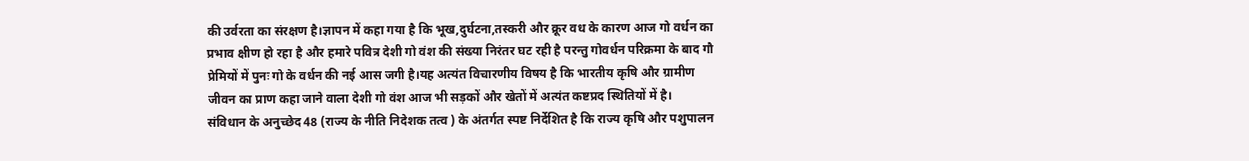की उर्वरता का संरक्षण है।ज्ञापन में कहा गया है कि भूख,दुर्घटना,तस्करी और क्रूर वध के कारण आज गो वर्धन का प्रभाव क्षीण हो रहा है और हमारे पवित्र देशी गो वंश की संख्या निरंतर घट रही है परन्तु गोवर्धन परिक्रमा के बाद गौ प्रेमियों में पुनः गो के वर्धन की नई आस जगी है।यह अत्यंत विचारणीय विषय है कि भारतीय कृषि और ग्रामीण जीवन का प्राण कहा जाने वाला देशी गो वंश आज भी सड़कों और खेतों में अत्यंत कष्टप्रद स्थितियों में है।
संविधान के अनुच्छेद 48 (राज्य के नीति निदेशक तत्व ) के अंतर्गत स्पष्ट निर्देशित है कि राज्य कृषि और पशुपालन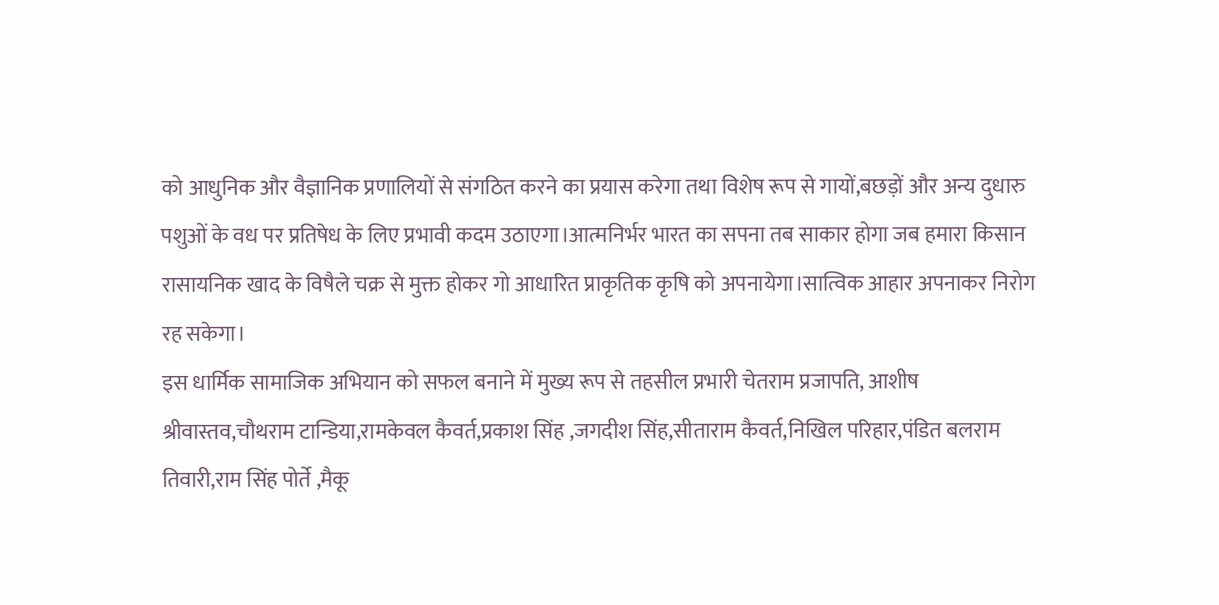को आधुनिक और वैज्ञानिक प्रणालियों से संगठित करने का प्रयास करेगा तथा विशेष रूप से गायों,बछड़ों और अन्य दुधारु पशुओं के वध पर प्रतिषेध के लिए प्रभावी कदम उठाएगा।आत्मनिर्भर भारत का सपना तब साकार होगा जब हमारा किसान रासायनिक खाद के विषैले चक्र से मुक्त होकर गो आधारित प्राकृतिक कृषि को अपनायेगा।सात्विक आहार अपनाकर निरोग रह सकेगा।
इस धार्मिक सामाजिक अभियान को सफल बनाने में मुख्य रूप से तहसील प्रभारी चेतराम प्रजापति, आशीष श्रीवास्तव,चौथराम टान्डिया,रामकेवल कैवर्त,प्रकाश सिंह ,जगदीश सिंह,सीताराम कैवर्त,निखिल परिहार,पंडित बलराम तिवारी,राम सिंह पोर्ते ,मैकू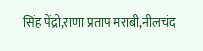सिंह पेंद्रो,राणा प्रताप मराबी,नीलचंद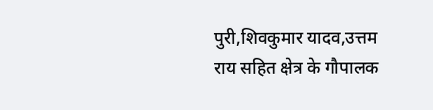पुरी,शिवकुमार यादव,उत्तम राय सहित क्षेत्र के गौपालक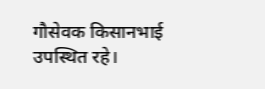गौसेवक किसानभाई उपस्थित रहे।